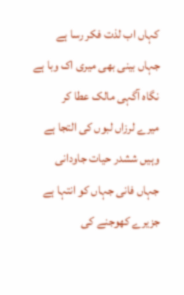کہاں اب لذت فکر رسا ہے
جہاں بینی بھی میری اک وبا ہے
نگاہ آگہی مالک عطا کر
میرے لرزاں لبوں کی التجا ہے
وہیں ششدر حیات جاودانی
جہاں فانی جہاں کو انتہا ہے
جزیرے کھوجنے کی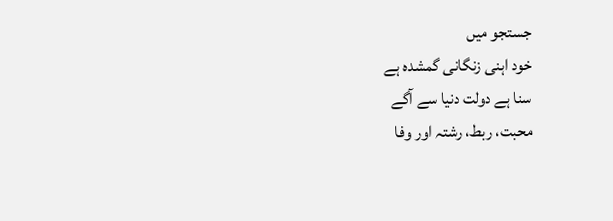جستجو میں
خود اہنی زنگانی گمشدہ ہے
سنا ہے دولت دنیا سے آگے
محبت، ربط، رشتہ اور وفا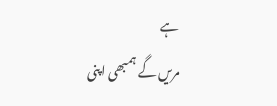ہے
مریں گے ہمبھی اپنی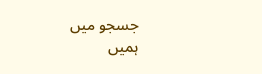جسجو میں
ہمیں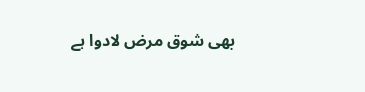بھی شوق مرض لادوا ہے